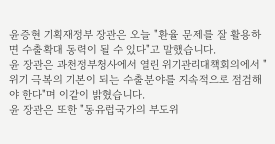윤증현 기획재정부 장관은 오늘 "환율 문제를 잘 활용하면 수출확대 동력이 될 수 있다"고 말했습니다.
윤 장관은 과천정부청사에서 열린 위기관리대책회의에서 "위기 극복의 기본이 되는 수출분야를 지속적으로 점검해야 한다"며 이같이 밝혔습니다.
윤 장관은 또한 "동유럽국가의 부도위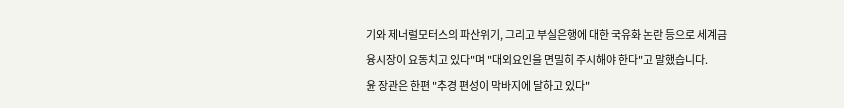기와 제너럴모터스의 파산위기, 그리고 부실은행에 대한 국유화 논란 등으로 세계금융시장이 요동치고 있다"며 "대외요인을 면밀히 주시해야 한다"고 말했습니다.
윤 장관은 한편 "추경 편성이 막바지에 달하고 있다"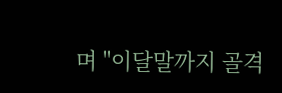며 "이달말까지 골격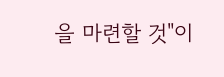을 마련할 것"이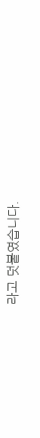라고 덧붙였습니다.